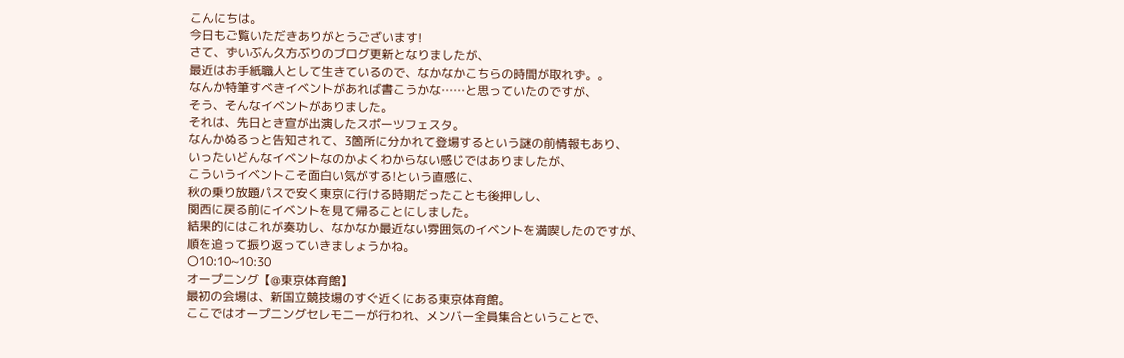こんにちは。
今日もご覧いただきありがとうございます!
さて、ずいぶん久方ぶりのブログ更新となりましたが、
最近はお手紙職人として生きているので、なかなかこちらの時間が取れず。。
なんか特筆すべきイベントがあれば書こうかな……と思っていたのですが、
そう、そんなイベントがありました。
それは、先日とき宣が出演したスポーツフェスタ。
なんかぬるっと告知されて、3箇所に分かれて登場するという謎の前情報もあり、
いったいどんなイベントなのかよくわからない感じではありましたが、
こういうイベントこそ面白い気がする!という直感に、
秋の乗り放題パスで安く東京に行ける時期だったことも後押しし、
関西に戻る前にイベントを見て帰ることにしました。
結果的にはこれが奏功し、なかなか最近ない雰囲気のイベントを満喫したのですが、
順を追って振り返っていきましょうかね。
〇10:10~10:30
オープニング【@東京体育館】
最初の会場は、新国立競技場のすぐ近くにある東京体育館。
ここではオープニングセレモニーが行われ、メンバー全員集合ということで、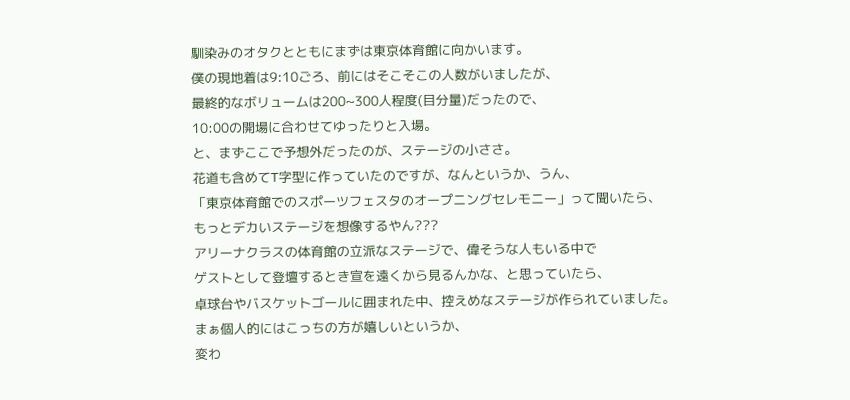馴染みのオタクとともにまずは東京体育館に向かいます。
僕の現地着は9:10ごろ、前にはそこそこの人数がいましたが、
最終的なボリュームは200~300人程度(目分量)だったので、
10:00の開場に合わせてゆったりと入場。
と、まずここで予想外だったのが、ステージの小ささ。
花道も含めてT字型に作っていたのですが、なんというか、うん、
「東京体育館でのスポーツフェスタのオープニングセレモニー」って聞いたら、
もっとデカいステージを想像するやん???
アリーナクラスの体育館の立派なステージで、偉そうな人もいる中で
ゲストとして登壇するとき宣を遠くから見るんかな、と思っていたら、
卓球台やバスケットゴールに囲まれた中、控えめなステージが作られていました。
まぁ個人的にはこっちの方が嬉しいというか、
変わ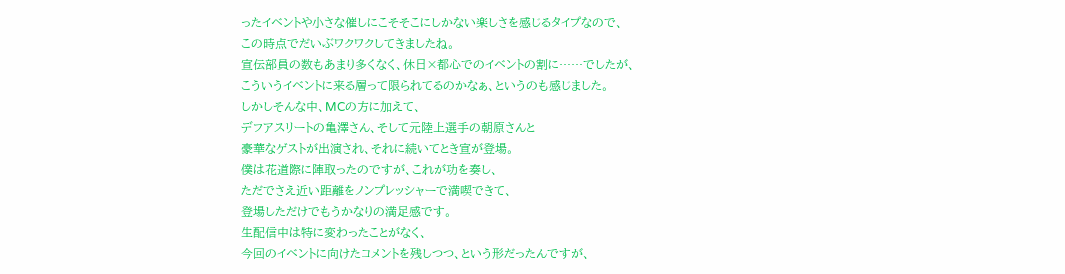ったイベントや小さな催しにこそそこにしかない楽しさを感じるタイプなので、
この時点でだいぶワクワクしてきましたね。
宣伝部員の数もあまり多くなく、休日×都心でのイベントの割に……でしたが、
こういうイベントに来る層って限られてるのかなぁ、というのも感じました。
しかしそんな中、MCの方に加えて、
デフアスリートの亀澤さん、そして元陸上選手の朝原さんと
豪華なゲストが出演され、それに続いてとき宣が登場。
僕は花道際に陣取ったのですが、これが功を奏し、
ただでさえ近い距離をノンプレッシャーで満喫できて、
登場しただけでもうかなりの満足感です。
生配信中は特に変わったことがなく、
今回のイベントに向けたコメントを残しつつ、という形だったんですが、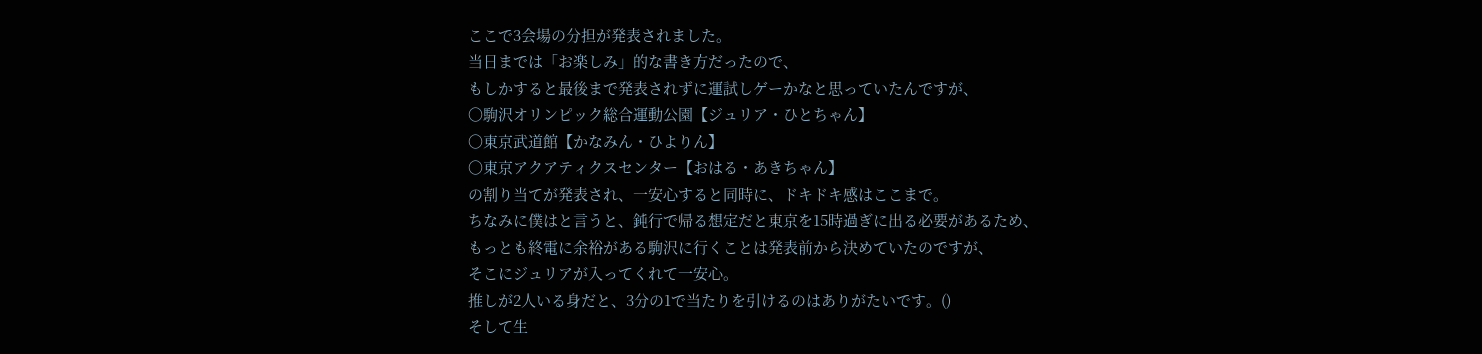ここで3会場の分担が発表されました。
当日までは「お楽しみ」的な書き方だったので、
もしかすると最後まで発表されずに運試しゲーかなと思っていたんですが、
〇駒沢オリンピック総合運動公園【ジュリア・ひとちゃん】
〇東京武道館【かなみん・ひよりん】
〇東京アクアティクスセンター【おはる・あきちゃん】
の割り当てが発表され、一安心すると同時に、ドキドキ感はここまで。
ちなみに僕はと言うと、鈍行で帰る想定だと東京を15時過ぎに出る必要があるため、
もっとも終電に余裕がある駒沢に行くことは発表前から決めていたのですが、
そこにジュリアが入ってくれて一安心。
推しが2人いる身だと、3分の1で当たりを引けるのはありがたいです。()
そして生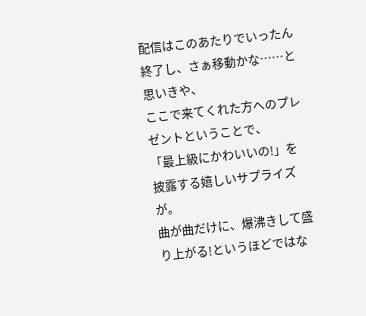配信はこのあたりでいったん終了し、さぁ移動かな……と思いきや、
ここで来てくれた方へのプレゼントということで、
「最上級にかわいいの!」を披露する嬉しいサプライズが。
曲が曲だけに、爆沸きして盛り上がる!というほどではな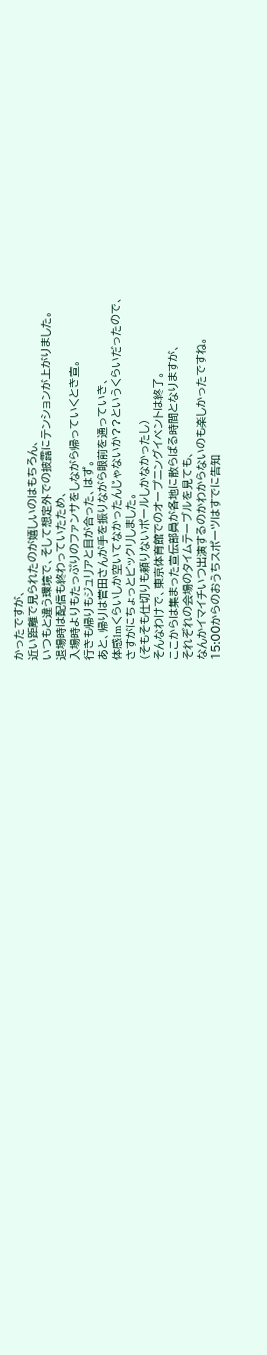かったですが、
近い距離で見られたのが嬉しいのはもちろん、
いつもと違う環境で、そして想定外での披露にテンションが上がりました。
退場時は配信も終わっていたため、
入場時よりもたっぷりのファンサをしながら帰っていくとき宣。
行きも帰りもジュリアと目が合った、はず。
あと、帰りは菅田さんが手を振りながら眼前を通っていき、
体感1mくらいしか空いてなかったんじゃないか??というくらいだったので、
さすがにちょっとビックリしました。
(そもそも仕切りも頼りないポールしかなかったし)
そんなわけで、東京体育館でのオープニングイベントは終了。
ここからは集まった宣伝部員が各地に散らばる時間となりますが、
それぞれの会場のタイムテーブルを見ても、
なんかイマイチいつ出演するのかわからないのも楽しかったですね。
15:00からのおうちスポーツはすでに告知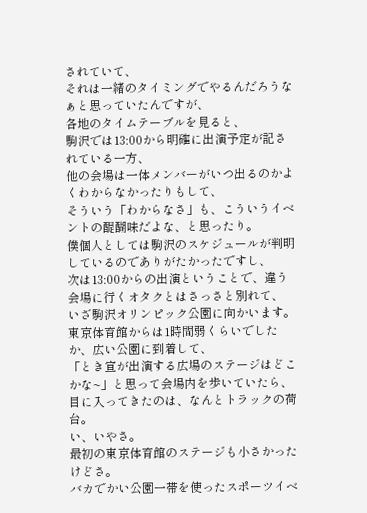されていて、
それは一緒のタイミングでやるんだろうなぁと思っていたんですが、
各地のタイムテーブルを見ると、
駒沢では13:00から明確に出演予定が記されている一方、
他の会場は一体メンバーがいつ出るのかよくわからなかったりもして、
そういう「わからなさ」も、こういうイベントの醍醐味だよな、と思ったり。
僕個人としては駒沢のスケジュールが判明しているのでありがたかったですし、
次は13:00からの出演ということで、違う会場に行くオタクとはさっさと別れて、
いざ駒沢オリンピック公園に向かいます。
東京体育館からは1時間弱くらいでしたか、広い公園に到着して、
「とき宣が出演する広場のステージはどこかな~」と思って会場内を歩いていたら、
目に入ってきたのは、なんとトラックの荷台。
い、いやさ。
最初の東京体育館のステージも小さかったけどさ。
バカでかい公園一帯を使ったスポーツイベ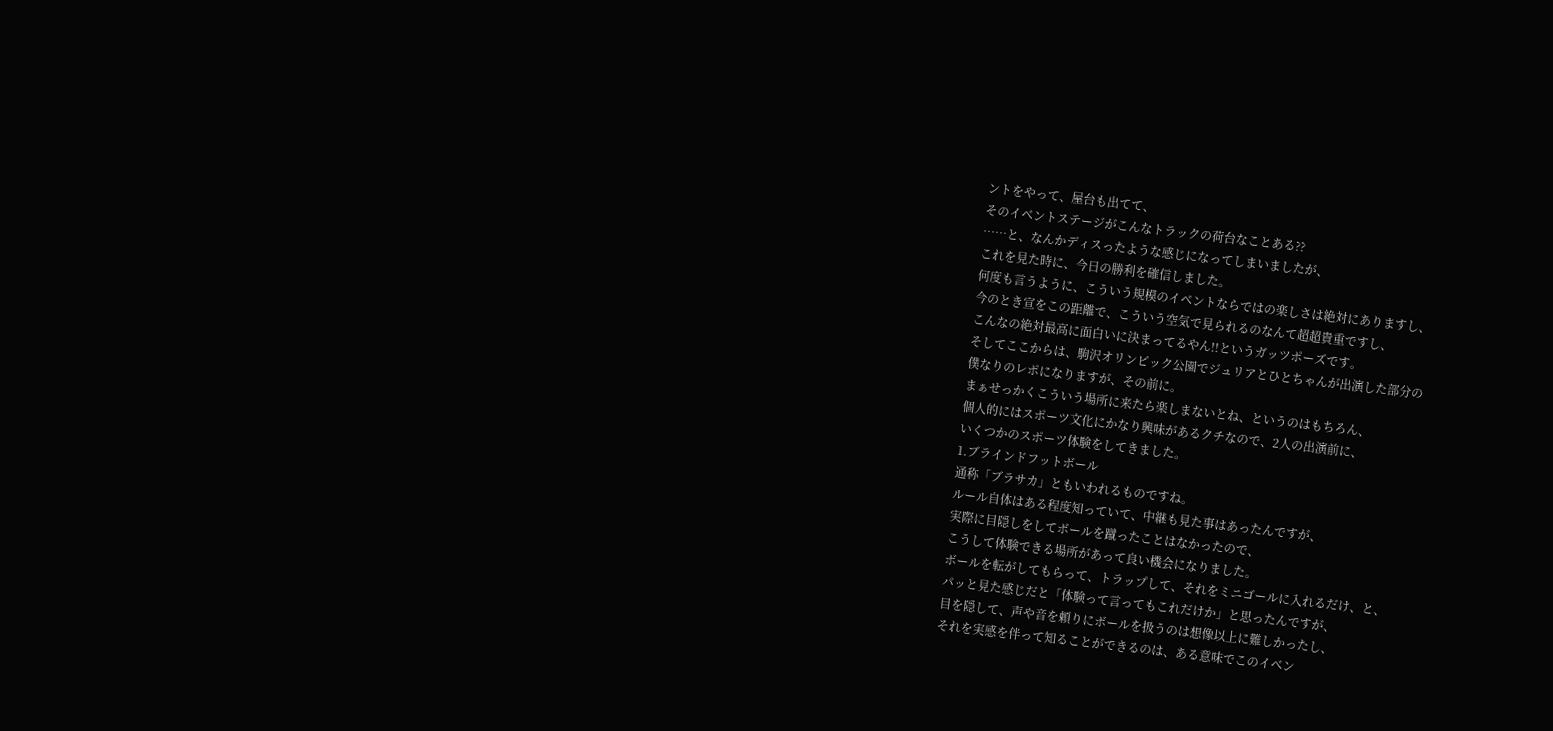ントをやって、屋台も出てて、
そのイベントステージがこんなトラックの荷台なことある??
……と、なんかディスったような感じになってしまいましたが、
これを見た時に、今日の勝利を確信しました。
何度も言うように、こういう規模のイベントならではの楽しさは絶対にありますし、
今のとき宣をこの距離で、こういう空気で見られるのなんて超超貴重ですし、
こんなの絶対最高に面白いに決まってるやん!!というガッツポーズです。
そしてここからは、駒沢オリンピック公園でジュリアとひとちゃんが出演した部分の
僕なりのレポになりますが、その前に。
まぁせっかくこういう場所に来たら楽しまないとね、というのはもちろん、
個人的にはスポーツ文化にかなり興味があるクチなので、2人の出演前に、
いくつかのスポーツ体験をしてきました。
1.ブラインドフットボール
通称「ブラサカ」ともいわれるものですね。
ルール自体はある程度知っていて、中継も見た事はあったんですが、
実際に目隠しをしてボールを蹴ったことはなかったので、
こうして体験できる場所があって良い機会になりました。
ボールを転がしてもらって、トラップして、それをミニゴールに入れるだけ、と、
パッと見た感じだと「体験って言ってもこれだけか」と思ったんですが、
目を隠して、声や音を頼りにボールを扱うのは想像以上に難しかったし、
それを実感を伴って知ることができるのは、ある意味でこのイベン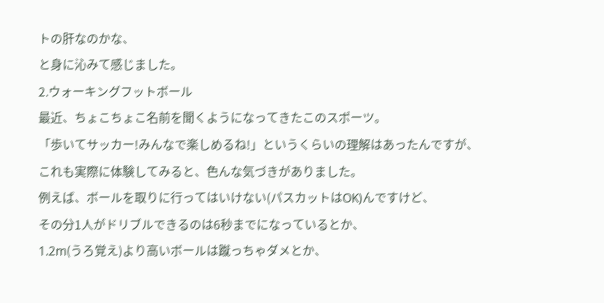トの肝なのかな、
と身に沁みて感じました。
2.ウォーキングフットボール
最近、ちょこちょこ名前を聞くようになってきたこのスポーツ。
「歩いてサッカー!みんなで楽しめるね!」というくらいの理解はあったんですが、
これも実際に体験してみると、色んな気づきがありました。
例えば、ボールを取りに行ってはいけない(パスカットはOK)んですけど、
その分1人がドリブルできるのは6秒までになっているとか、
1.2m(うろ覚え)より高いボールは蹴っちゃダメとか、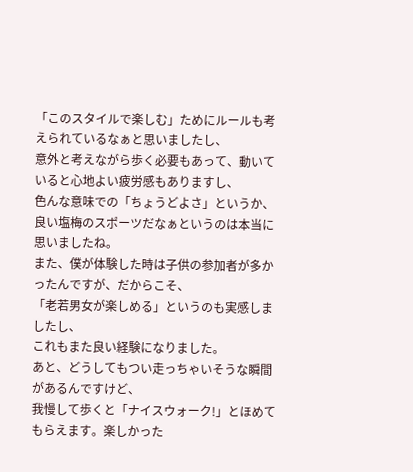「このスタイルで楽しむ」ためにルールも考えられているなぁと思いましたし、
意外と考えながら歩く必要もあって、動いていると心地よい疲労感もありますし、
色んな意味での「ちょうどよさ」というか、
良い塩梅のスポーツだなぁというのは本当に思いましたね。
また、僕が体験した時は子供の参加者が多かったんですが、だからこそ、
「老若男女が楽しめる」というのも実感しましたし、
これもまた良い経験になりました。
あと、どうしてもつい走っちゃいそうな瞬間があるんですけど、
我慢して歩くと「ナイスウォーク!」とほめてもらえます。楽しかった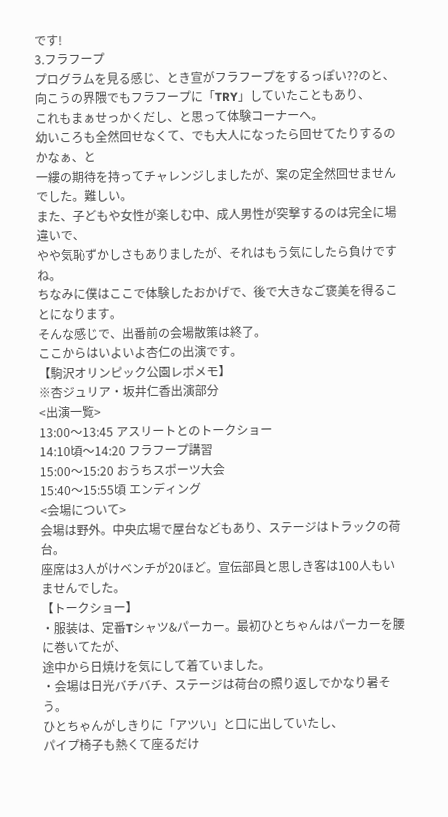です!
3.フラフープ
プログラムを見る感じ、とき宣がフラフープをするっぽい??のと、
向こうの界隈でもフラフープに「TRY」していたこともあり、
これもまぁせっかくだし、と思って体験コーナーへ。
幼いころも全然回せなくて、でも大人になったら回せてたりするのかなぁ、と
一縷の期待を持ってチャレンジしましたが、案の定全然回せませんでした。難しい。
また、子どもや女性が楽しむ中、成人男性が突撃するのは完全に場違いで、
やや気恥ずかしさもありましたが、それはもう気にしたら負けですね。
ちなみに僕はここで体験したおかげで、後で大きなご褒美を得ることになります。
そんな感じで、出番前の会場散策は終了。
ここからはいよいよ杏仁の出演です。
【駒沢オリンピック公園レポメモ】
※杏ジュリア・坂井仁香出演部分
<出演一覧>
13:00〜13:45 アスリートとのトークショー
14:10頃〜14:20 フラフープ講習
15:00〜15:20 おうちスポーツ大会
15:40〜15:55頃 エンディング
<会場について>
会場は野外。中央広場で屋台などもあり、ステージはトラックの荷台。
座席は3人がけベンチが20ほど。宣伝部員と思しき客は100人もいませんでした。
【トークショー】
・服装は、定番Tシャツ&パーカー。最初ひとちゃんはパーカーを腰に巻いてたが、
途中から日焼けを気にして着ていました。
・会場は日光バチバチ、ステージは荷台の照り返しでかなり暑そう。
ひとちゃんがしきりに「アツい」と口に出していたし、
パイプ椅子も熱くて座るだけ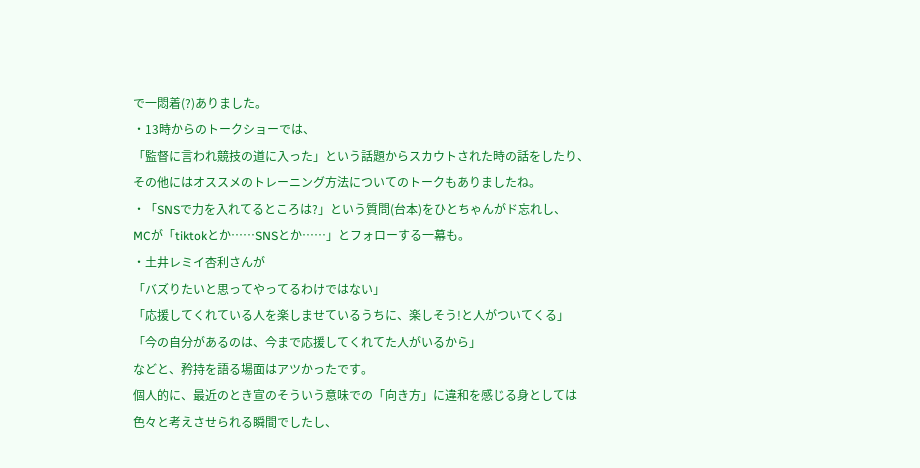で一悶着(?)ありました。
・13時からのトークショーでは、
「監督に言われ競技の道に入った」という話題からスカウトされた時の話をしたり、
その他にはオススメのトレーニング方法についてのトークもありましたね。
・「SNSで力を入れてるところは?」という質問(台本)をひとちゃんがド忘れし、
MCが「tiktokとか……SNSとか……」とフォローする一幕も。
・土井レミイ杏利さんが
「バズりたいと思ってやってるわけではない」
「応援してくれている人を楽しませているうちに、楽しそう!と人がついてくる」
「今の自分があるのは、今まで応援してくれてた人がいるから」
などと、矜持を語る場面はアツかったです。
個人的に、最近のとき宣のそういう意味での「向き方」に違和を感じる身としては
色々と考えさせられる瞬間でしたし、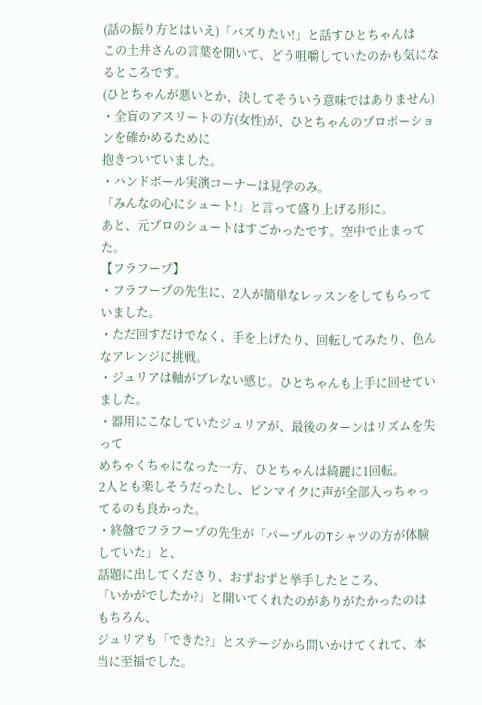(話の振り方とはいえ)「バズりたい!」と話すひとちゃんは
この土井さんの言葉を聞いて、どう咀嚼していたのかも気になるところです。
(ひとちゃんが悪いとか、決してそういう意味ではありません)
・全盲のアスリートの方(女性)が、ひとちゃんのプロポーションを確かめるために
抱きついていました。
・ハンドボール実演コーナーは見学のみ。
「みんなの心にシュート!」と言って盛り上げる形に。
あと、元プロのシュートはすごかったです。空中で止まってた。
【フラフープ】
・フラフープの先生に、2人が簡単なレッスンをしてもらっていました。
・ただ回すだけでなく、手を上げたり、回転してみたり、色んなアレンジに挑戦。
・ジュリアは軸がブレない感じ。ひとちゃんも上手に回せていました。
・器用にこなしていたジュリアが、最後のターンはリズムを失って
めちゃくちゃになった一方、ひとちゃんは綺麗に1回転。
2人とも楽しそうだったし、ピンマイクに声が全部入っちゃってるのも良かった。
・終盤でフラフープの先生が「パープルのTシャツの方が体験していた」と、
話題に出してくださり、おずおずと挙手したところ、
「いかがでしたか?」と聞いてくれたのがありがたかったのはもちろん、
ジュリアも「できた?」とステージから問いかけてくれて、本当に至福でした。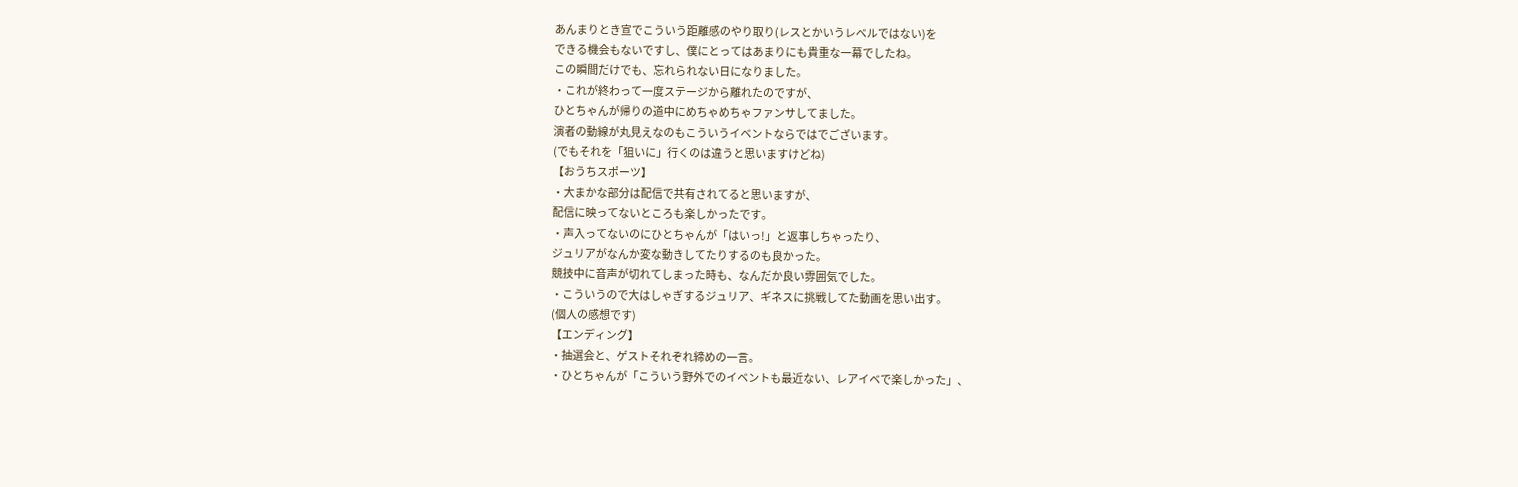あんまりとき宣でこういう距離感のやり取り(レスとかいうレベルではない)を
できる機会もないですし、僕にとってはあまりにも貴重な一幕でしたね。
この瞬間だけでも、忘れられない日になりました。
・これが終わって一度ステージから離れたのですが、
ひとちゃんが帰りの道中にめちゃめちゃファンサしてました。
演者の動線が丸見えなのもこういうイベントならではでございます。
(でもそれを「狙いに」行くのは違うと思いますけどね)
【おうちスポーツ】
・大まかな部分は配信で共有されてると思いますが、
配信に映ってないところも楽しかったです。
・声入ってないのにひとちゃんが「はいっ!」と返事しちゃったり、
ジュリアがなんか変な動きしてたりするのも良かった。
競技中に音声が切れてしまった時も、なんだか良い雰囲気でした。
・こういうので大はしゃぎするジュリア、ギネスに挑戦してた動画を思い出す。
(個人の感想です)
【エンディング】
・抽選会と、ゲストそれぞれ締めの一言。
・ひとちゃんが「こういう野外でのイベントも最近ない、レアイベで楽しかった」、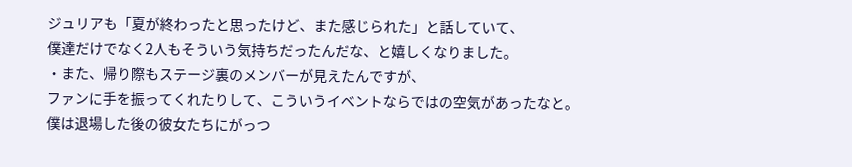ジュリアも「夏が終わったと思ったけど、また感じられた」と話していて、
僕達だけでなく2人もそういう気持ちだったんだな、と嬉しくなりました。
・また、帰り際もステージ裏のメンバーが見えたんですが、
ファンに手を振ってくれたりして、こういうイベントならではの空気があったなと。
僕は退場した後の彼女たちにがっつ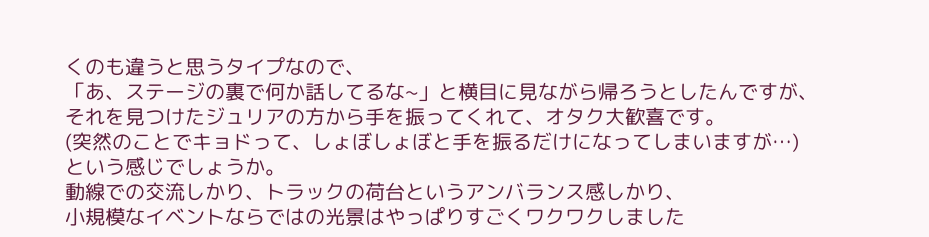くのも違うと思うタイプなので、
「あ、ステージの裏で何か話してるな~」と横目に見ながら帰ろうとしたんですが、
それを見つけたジュリアの方から手を振ってくれて、オタク大歓喜です。
(突然のことでキョドって、しょぼしょぼと手を振るだけになってしまいますが…)
という感じでしょうか。
動線での交流しかり、トラックの荷台というアンバランス感しかり、
小規模なイベントならではの光景はやっぱりすごくワクワクしました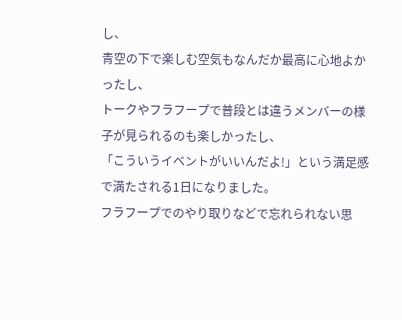し、
青空の下で楽しむ空気もなんだか最高に心地よかったし、
トークやフラフープで普段とは違うメンバーの様子が見られるのも楽しかったし、
「こういうイベントがいいんだよ!」という満足感で満たされる1日になりました。
フラフープでのやり取りなどで忘れられない思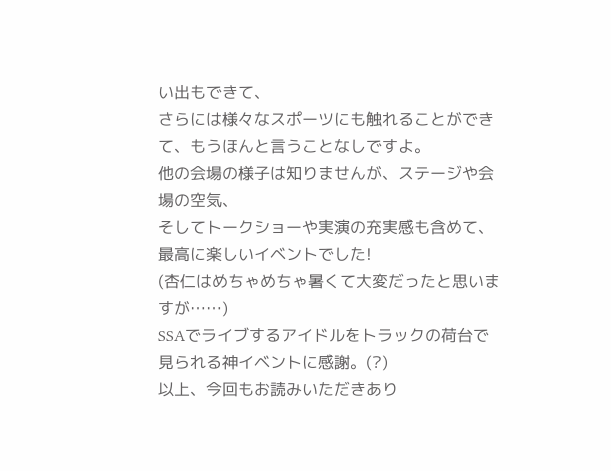い出もできて、
さらには様々なスポーツにも触れることができて、もうほんと言うことなしですよ。
他の会場の様子は知りませんが、ステージや会場の空気、
そしてトークショーや実演の充実感も含めて、最高に楽しいイベントでした!
(杏仁はめちゃめちゃ暑くて大変だったと思いますが……)
SSAでライブするアイドルをトラックの荷台で見られる神イベントに感謝。(?)
以上、今回もお読みいただきあり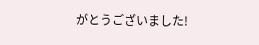がとうございました!